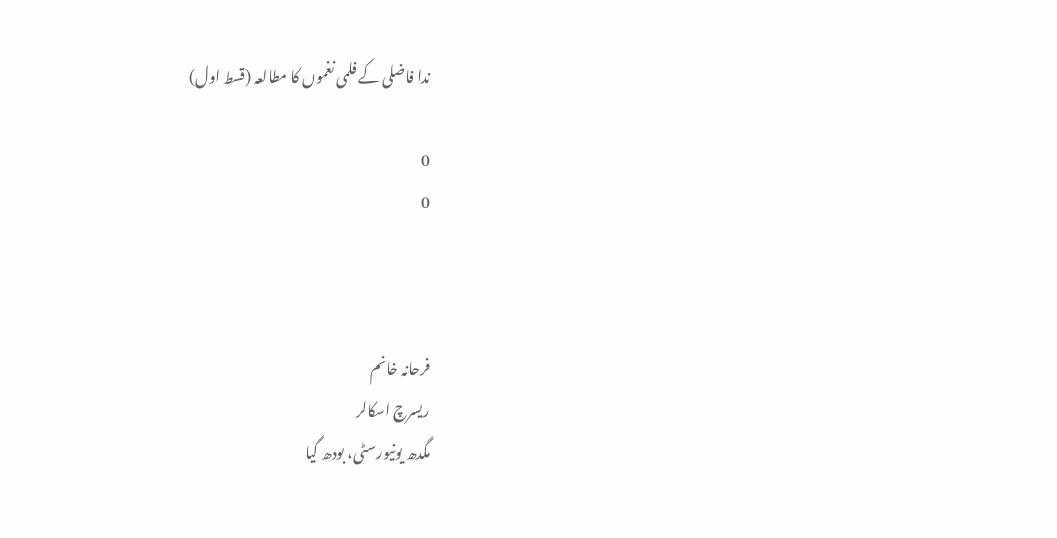ندا فاضلی کے فلمی نغموں کا مطالعہ (قسط اول)

0
0



فرحانہ خانم
ریسرچ اسکالر
مگدھ یونیورسٹی، بودھ گیا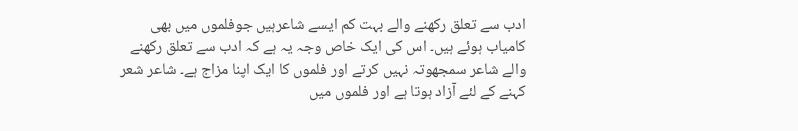ادب سے تعلق رکھنے والے بہت کم ایسے شاعرہیں جوفلموں میں بھی کامیاب ہوئے ہیں۔ اس کی ایک خاص وجہ یہ ہے کہ ادب سے تعلق رکھنے والے شاعر سمجھوتہ نہیں کرتے اور فلموں کا ایک اپنا مزاج ہے۔ شاعر شعر کہنے کے لئے آزاد ہوتا ہے اور فلموں میں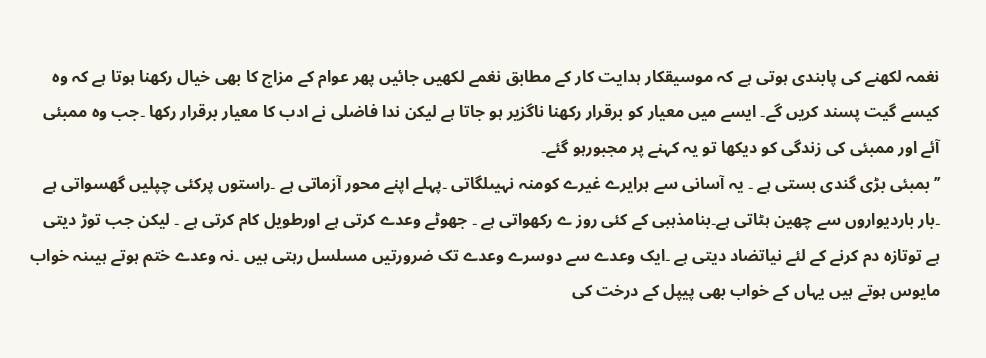نغمہ لکھنے کی پابندی ہوتی ہے کہ موسیقکار ہدایت کار کے مطابق نغمے لکھیں جائیں پھر عوام کے مزاج کا بھی خیال رکھنا ہوتا ہے کہ وہ کیسے گیت پسند کریں گے۔ ایسے میں معیار کو برقرار رکھنا ناگزیر ہو جاتا ہے لیکن ندا فاضلی نے ادب کا معیار برقرار رکھا ۔جب وہ ممبئی آئے اور ممبئی کی زندگی کو دیکھا تو یہ کہنے پر مجبورہو گئے۔
’’بمبئی بڑی گندی بستی ہے ۔ یہ آسانی سے ہرایرے غیرے کومنہ نہیںلگاتی ۔پہلے اپنے محور آزماتی ہے ۔راستوں پرکئی چپلیں گھسواتی ہے ۔بار باردیواروں سے چھین ہٹاتی ہے۔بنامذہبی کے کئی روز ے رکھواتی ہے ۔ جھوٹے وعدے کرتی ہے اورطویل کام کرتی ہے ۔ لیکن جب توڑ دیتی ہے توتازہ دم کرنے کے لئے نیاتضاد دیتی ہے ۔ایک وعدے سے دوسرے وعدے تک ضرورتیں مسلسل رہتی ہیں ۔نہ وعدے ختم ہوتے ہیںنہ خواب مایوس ہوتے ہیں یہاں کے خواب بھی پیپل کے درخت کی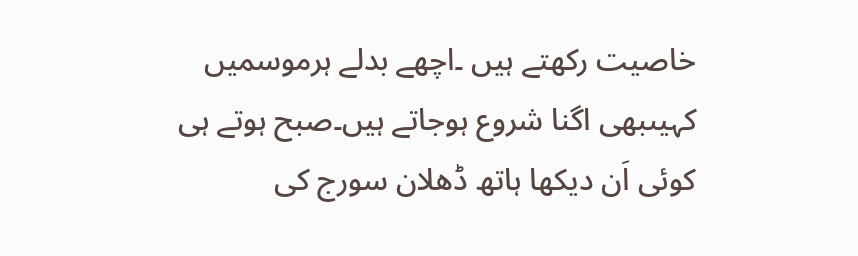خاصیت رکھتے ہیں ۔اچھے بدلے ہرموسمیں کہیںبھی اگنا شروع ہوجاتے ہیں۔صبح ہوتے ہی کوئی اَن دیکھا ہاتھ ڈھلان سورج کی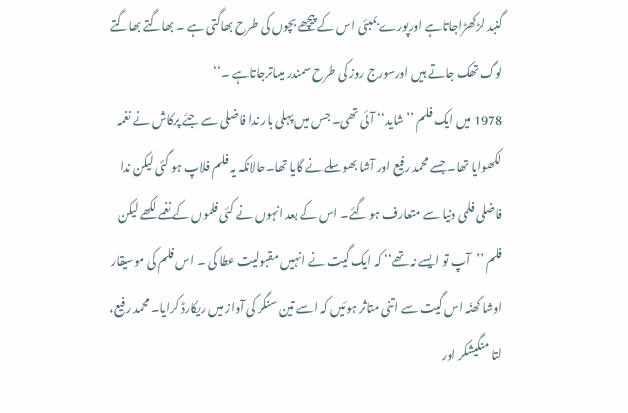گنبد لڑکھڑاجاتاہے اورپورے بمبئی اس کے پیچھے بچوں کی طرح بھاگتی ہے ۔ بھاگتے بھاگتے لوگ تھک جاتے ہیں اورسورج روز کی طرح سمندر میںاترجاتاہے ۔‘‘
1978 میں ایک فلم ’’شاید‘‘ آئی تھی۔ جس میں پہلی بار ندا فاضلی سے جئے پرکاش نے نغمہ لکھوایا تھا۔ جسے محمد رفیع اور آشا بھوسلے نے گایا تھا۔حالانکہ یہ فلم فلاپ ہو گئی لیکن ندا فاضلی فلمی دنیا سے متعارف ہو گئے۔ اس کے بعد انہوں نے کئی فلموں کے نغمے لکھے لیکن فلم ’’آپ تو ایسے نہ تھے‘‘ کہ ایک گیت نے انہیں مقبولیت عطا کی ۔ اس فلم کی موسیقار اوشا کھنّہ اس گیت سے اتنی متاثر ہوئیں کہ اسے تین سنگر کی آواز میں ریکارڈ کرایا۔ محمد رفیع، لتا منگیشکر اور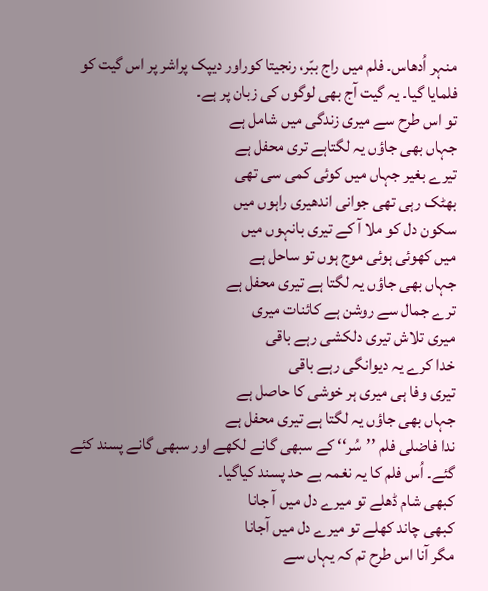منہر اُدھاس۔ فلم میں راج ببّر، رنجیتا کوراور دیپک پراشر پر اس گیت کو فلمایا گیا۔ یہ گیت آج بھی لوگوں کی زبان پر ہے۔
تو اس طرح سے میری زندگی میں شامل ہے
جہاں بھی جاؤں یہ لگتاہے تری محفل ہے
تیرے بغیر جہاں میں کوئی کمی سی تھی
بھٹک رہی تھی جوانی اندھیری راہوں میں
سکون دل کو ملا آ کے تیری بانہوں میں
میں کھوئی ہوئی موج ہوں تو ساحل ہے
جہاں بھی جاؤں یہ لگتا ہے تیری محفل ہے
ترے جمال سے روشن ہے کائنات میری
میری تلاش تیری دلکشی رہے باقی
خدا کرے یہ دیوانگی رہے باقی
تیری وفا ہی میری ہر خوشی کا حاصل ہے
جہاں بھی جاؤں یہ لگتا ہے تیری محفل ہے
ندا فاضلی فلم ’’سُر‘‘ کے سبھی گانے لکھے اور سبھی گانے پسند کئے گئے۔ اُس فلم کا یہ نغمہ بے حد پسند کیاگیا۔
کبھی شام ڈھلے تو میرے دل میں آ جانا
کبھی چاند کھلے تو میرے دل میں آجانا
مگر آنا اس طرح تم کہ یہاں سے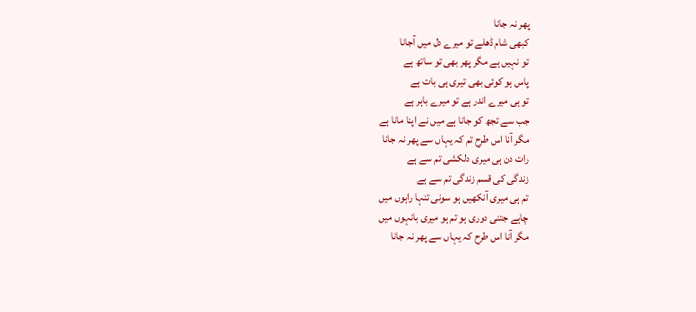پھر نہ جانا
کبھی شام ڈھلے تو میرے دل میں آجانا
تو نہیں ہے مگر پھر بھی تو ساتھ ہے
پاس ہو کوئی بھی تیری ہی بات ہے
تو ہی میرے اندر ہے تو میرے باہر ہے
جب سے تجھ کو جانا ہے میں نے اپنا مانا ہے
مگر آنا اس طرح تم کہ یہاں سے پھر نہ جانا
رات دن ہی میری دلکشی تم سے ہے
زندگی کی قسم زندگی تم سے ہے
تم ہی میری آنکھیں ہو سونی تنہا راہوں میں
چاہے جتنی دوری ہو تم ہو میری بانہوں میں
مگر آنا اس طرح کہ یہاں سے پھر نہ جانا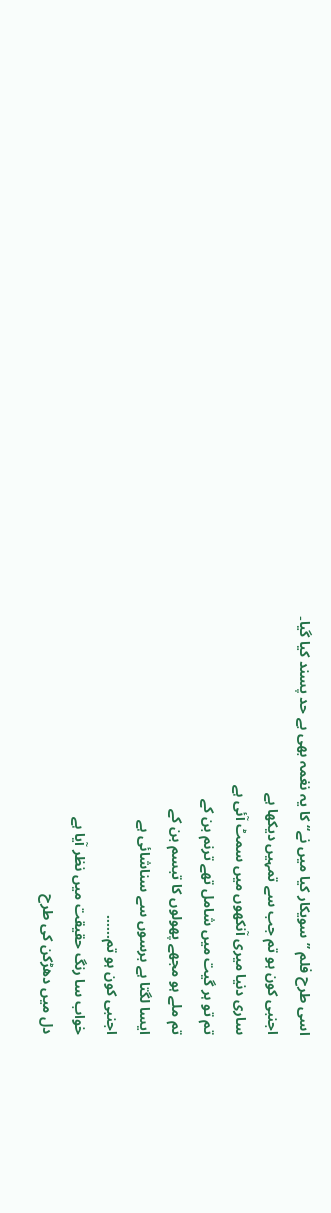اسی طرح فلم ’’سویکار کیا میں نے‘‘ کا یہ نغمہ بھی بے حد پسند کیا گیا۔
اجنبی کون ہو تم جب سے تمہیں دیکھا ہے
ساری دنیا میری آنکھوں میں سمٹ آئی ہے
تم تو ہر گیت میں شامل تھے ترنم بن کے
تم ملے ہو مجھے پھولوں کا تبسم بن کے
ایسا لگتا ہے برسوں سے سناشائی ہے
اجنبی کون ہو تم……
خواب سا رنگ حقیقت میں نظر آیا ہے
دل میں دھڑکن کی طرح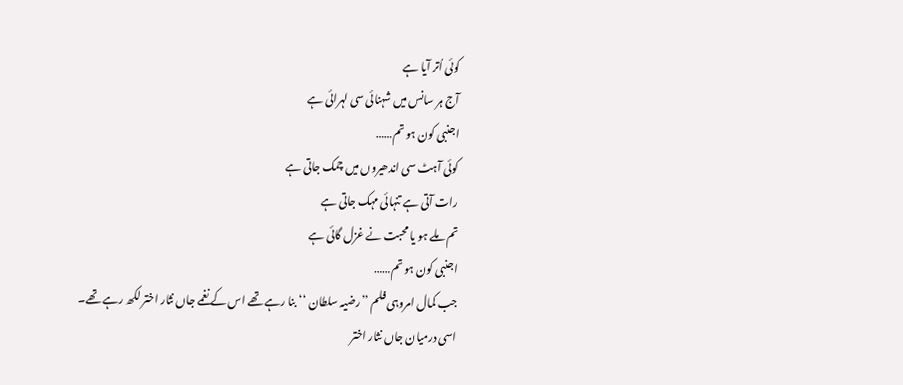کوئی اُتر آیا ہے
آج ہر سانس میں شہنائی سی لہرائی ہے
اجنبی کون ہو تم……
کوئی آہٹ سی اندھیروں میں چمک جاتی ہے
رات آتی ہے تنہائی مہک جاتی ہے
تم ملے ہو یا محبت نے غزل گائی ہے
اجنبی کون ہو تم……
جب کمال امروہی فلم ’’رضیہ سلطان ‘‘بنا رہے تھے اس کے نغمے جاں نثار اختر لکھ رہے تھے۔ اسی درمیان جاں نثار اختر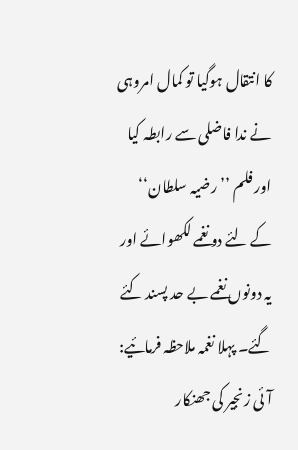کا انتقال ہوگیا تو کمال امروہی نے ندا فاضلی سے رابطہ کیا اور فلم ’’رضیہ سلطان‘‘ کے لئے دو نغمے لکھوائے اور یہ دونوں نغمے بے حد پسند کئے گئے۔ پہلا نغمہ ملاحظہ فرمائیے:
آئی زنجیر کی جھنکار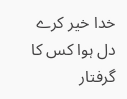خدا خیر کرے
دل ہوا کس کا گرفتار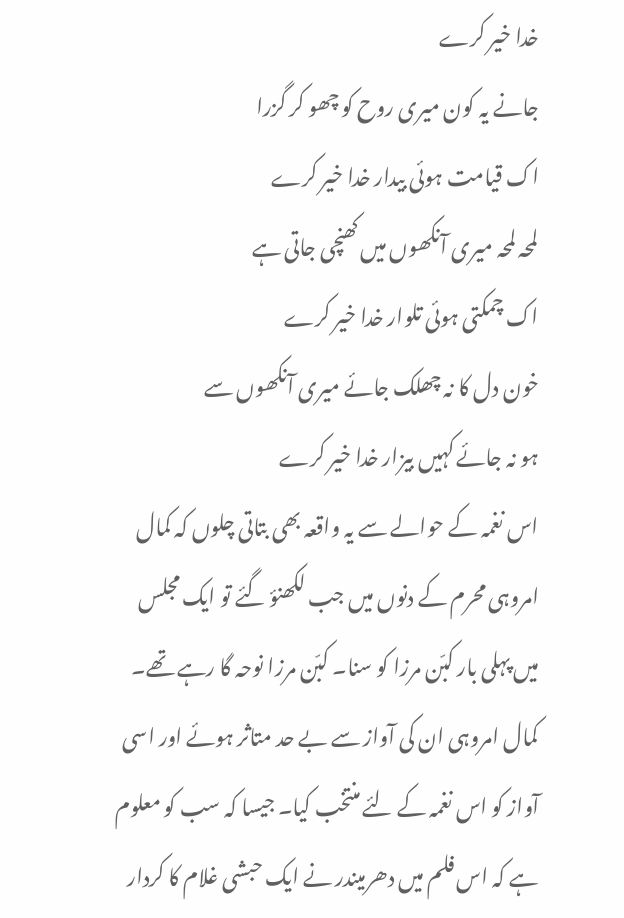خدا خیر کرے
جانے یہ کون میری روح کو چھو کر گزرا
اک قیامت ہوئی بیدار خدا خیر کرے
لمحہ لمحہ میری آنکھوں میں کھنچی جاتی ہے
اک چمکتی ہوئی تلوار خدا خیر کرے
خون دل کا نہ چھلک جائے میری آنکھوں سے
ہو نہ جائے کہیں بیزار خدا خیر کرے
اس نغمہ کے حوالے سے یہ واقعہ بھی بتاتی چلوں کہ کمال امروہی محرم کے دنوں میں جب لکھنؤ گئے تو ایک مجلس میں پہلی بار کبّن مرزا کو سنا۔ کبّن مرزا نوحہ گا رہے تھے۔ کمال امروہی ان کی آواز سے بے حد متاثر ہوئے اور اسی آواز کو اس نغمہ کے لئے منتخب کیا۔ جیسا کہ سب کو معلوم ہے کہ اس فلم میں دھرمیندر نے ایک حبشی غلام کا کردار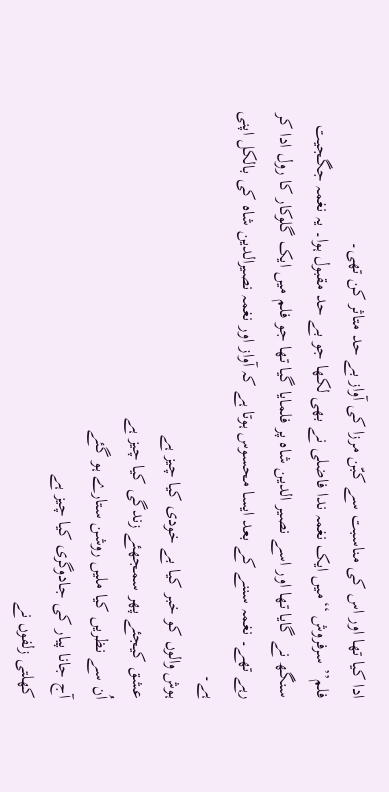ادا کیا تھا اور اس کی مناسبت سے کبّن مرزا کی آواز بے حد متاثر کن تھی۔
فلم’’ سرفروش ‘‘میں ایک نغمہ ندا فاضلی نے بھی لکھا جو بے حد مقبول ہوا۔ یہ نغمہ جگجیت سنگھ نے گایا تھا اور اسے نصیر الدین شاہ پر فلمایا گیا تھا جو فلم میں ایک گلوکار کا رول ادا کر رہے تھے۔ نغمہ سننے کے بعد ایسا محسوس ہوتا ہے کہ آواز اور نغمہ نصیرالدین شاہ کی بالکل اپنی ہے۔
ہوش والوں کو خبر کیا بے خودی کیا چیز ہے
عشق کیجئے پھر سمجھئے زندگی کیا چیز ہے
اُن سے نظریں کیا ملیں روشن ستارے ہو گئے
آج جانا پیار کی جادوگری کیا چیز ہے
کھلتی زلفوں نے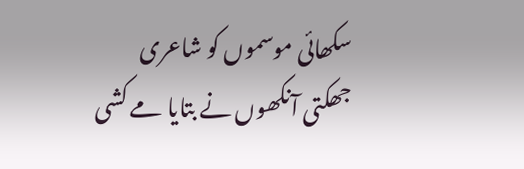سکھائی موسموں کو شاعری
جھکتی آنکھوں نے بتایا مے کشی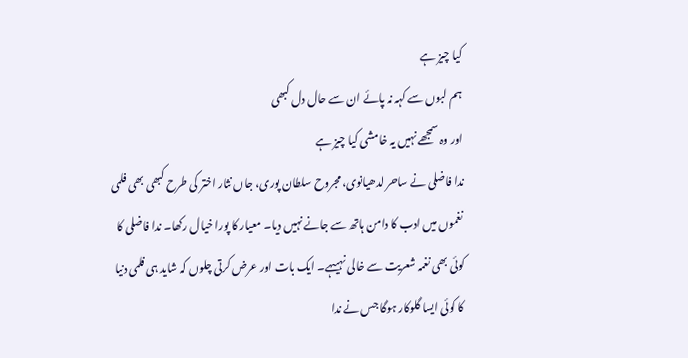کیا چیز ہے
ہم لبوں سے کہہ نہ پائے ان سے حال دل کبھی
اور وہ سمجھے نہیں یہ خامشی کیا چیز ہے
ندا فاضلی نے ساحر لدھیانوی، مجروح سلطان پوری، جاں نثار اختر کی طرح کبھی بھی فلمی نغموں میں ادب کا دامن ہاتھ سے جانے نہیں دیا۔ معیار کا پورا خیال رکھا۔ ندا فاضلی کا کوئی بھی نغمہ شعریت سے خالی نہیںہے۔ ایک بات اور عرض کرتی چلوں کہ شاید ہی فلمی دنیا کا کوئی ایسا گلوکار ہوگا جس نے ندا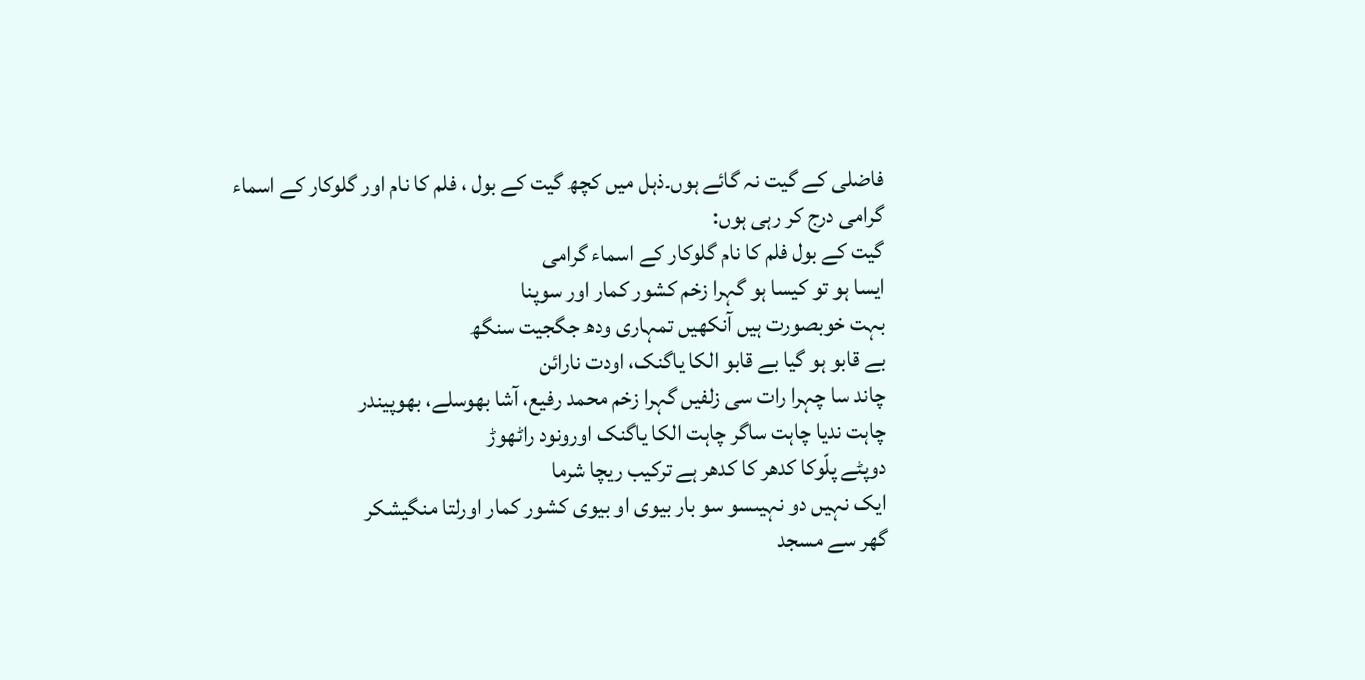فاضلی کے گیت نہ گائے ہوں۔ذہل میں کچھ گیت کے بول ، فلم کا نام اور گلوکار کے اسماء گرامی درج کر رہی ہوں:
گیت کے بول فلم کا نام گلوکار کے اسماء گرامی
ایسا ہو تو کیسا ہو گہرا زخم کشور کمار اور سوپنا
بہت خوبصورت ہیں آنکھیں تمہاری ودھ جگجیت سنگھ
بے قابو ہو گیا بے قابو الکا یاگنک، اودت نارائن
چاند سا چہرا رات سی زلفیں گہرا زخم محمد رفیع، آشا بھوسلے، بھوپیندر
چاہت ندیا چاہت ساگر چاہت الکا یاگنک اورونود راٹھوڑ
دوپٹے پلّوکا کدھر کا کدھر ہے ترکیب ریچا شرما
ایک نہیں دو نہیںسو سو بار بیوی او بیوی کشور کمار اورلتا منگیشکر
گھر سے مسجد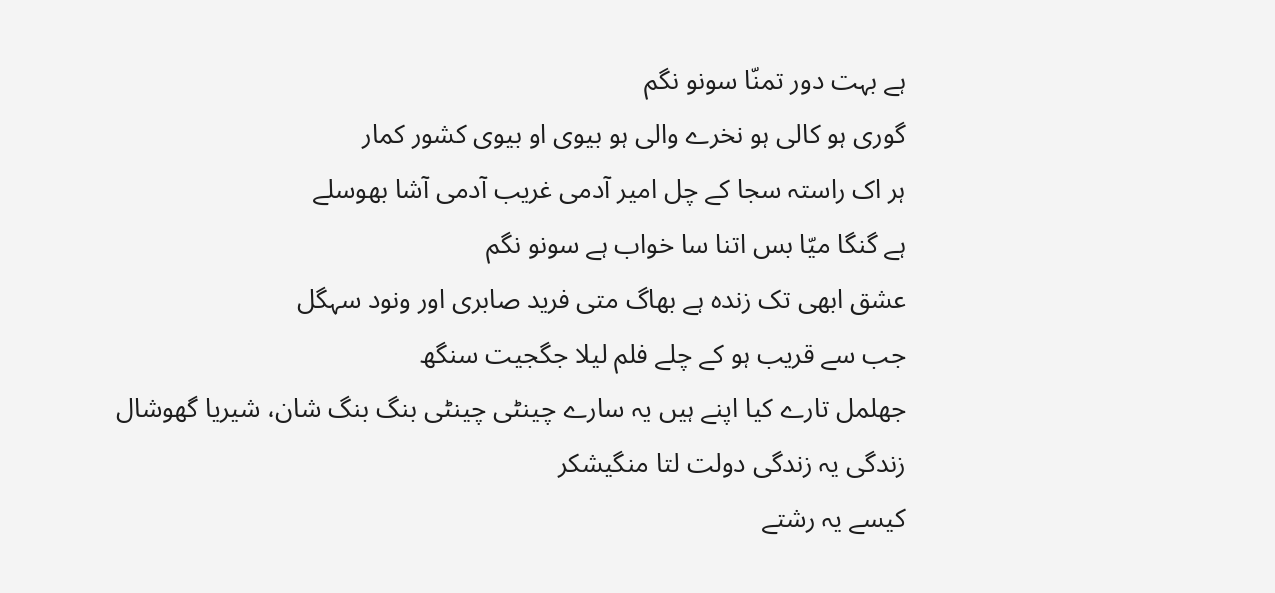ہے بہت دور تمنّا سونو نگم
گوری ہو کالی ہو نخرے والی ہو بیوی او بیوی کشور کمار
ہر اک راستہ سجا کے چل امیر آدمی غریب آدمی آشا بھوسلے
ہے گنگا میّا بس اتنا سا خواب ہے سونو نگم
عشق ابھی تک زندہ ہے بھاگ متی فرید صابری اور ونود سہگل
جب سے قریب ہو کے چلے فلم لیلا جگجیت سنگھ
جھلمل تارے کیا اپنے ہیں یہ سارے چینٹی چینٹی بنگ بنگ شان، شیریا گھوشال
زندگی یہ زندگی دولت لتا منگیشکر
کیسے یہ رشتے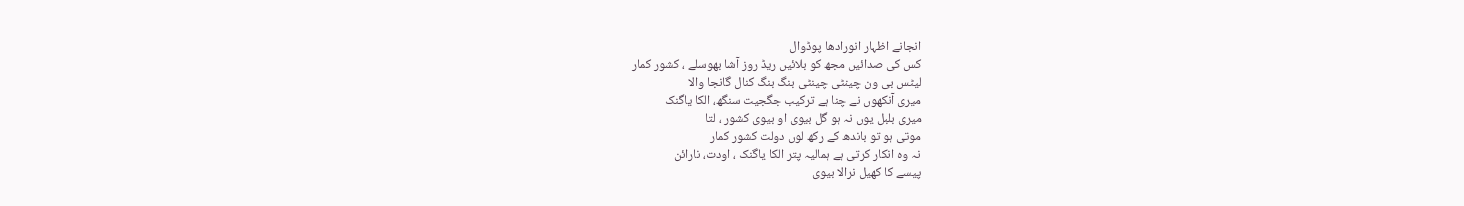انجانے اظہار انورادھا پوڈوال
کس کی صدائیں مجھ کو بلائیں ریڈ روز آشا بھوسلے ، کشور کمار
لیٹس بی ون چینٹی چینٹی بنگ بنگ کنال گانجا والا
میری آنکھوں نے چنا ہے ترکیب جگجیت سنگھ، الکا یاگنک
میری بلبل یوں نہ ہو گل بیوی او بیوی کشور ، لتا
موتی ہو تو باندھ کے رکھ لوں دولت کشور کمار
نہ وہ انکار کرتی ہے ہمالیہ پتر الکا یاگنک ، اودت، نارائن
پیسے کا کھیل نرالا بیوی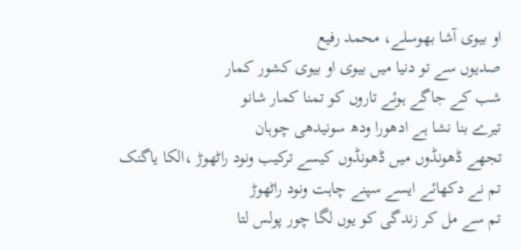او بیوی آشا بھوسلے، محمد رفیع
صدیوں سے تو دنیا میں بیوی او بیوی کشور کمار
شب کے جاگے ہوئے تاروں کو تمنا کمار شانو
تیرے بنا نشا ہے ادھورا ودھ سونیدھی چوہان
تجھے ڈھونڈوں میں ڈھونڈوں کیسے ترکیب ونود راٹھوڑ ،الکا یاگنک
تم نے دکھائے ایسے سپنے چاہت ونود راٹھوڑ
تم سے مل کر زندگی کو یوں لگا چور پولس لتا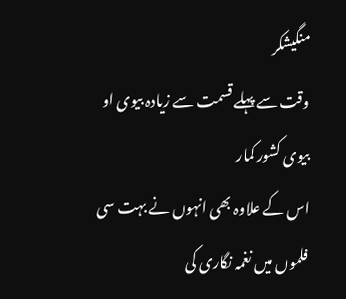منگیشکر
وقت سے پہلے قسمت سے زیادہ بیوی او بیوی کشور کمار
اس کے علاوہ بھی انہوں نے بہت سی فلموں میں نغمہ نگاری کی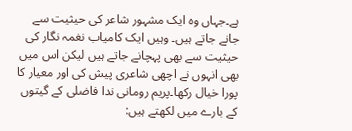ہے۔جہاں وہ ایک مشہور شاعر کی حیثیت سے جانے جاتے ہیں۔ وہیں ایک کامیاب نغمہ نگار کی حیثیت سے بھی پہچانے جاتے ہیں لیکن اس میں بھی انہوں نے اچھی شاعری پیش کی اور معیار کا پورا خیال رکھا۔پریم رومانی ندا فاضلی کے گیتوں کے بارے میں لکھتے ہیں: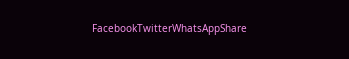FacebookTwitterWhatsAppShare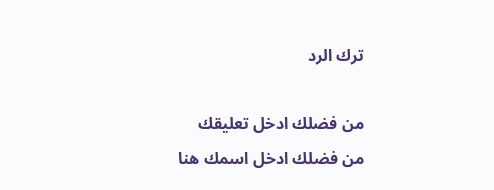ترك الرد

من فضلك ادخل تعليقك
من فضلك ادخل اسمك هنا